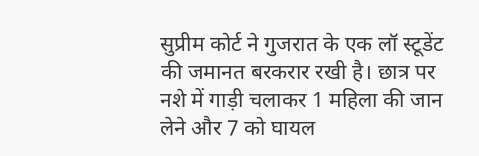सुप्रीम कोर्ट ने गुजरात के एक लॉ स्टूडेंट की जमानत बरकरार रखी है। छात्र पर नशे में गाड़ी चलाकर 1 महिला की जान लेने और 7 को घायल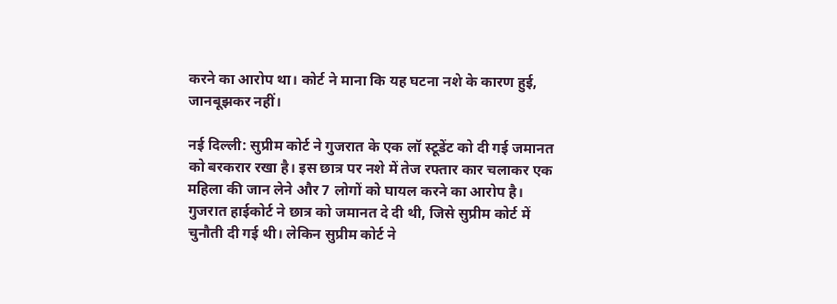करने का आरोप था। कोर्ट ने माना कि यह घटना नशे के कारण हुई, जानबूझकर नहीं।

नई दिल्ली: सुप्रीम कोर्ट ने गुजरात के एक लॉ स्टूडेंट को दी गई जमानत को बरकरार रखा है। इस छात्र पर नशे में तेज रफ्तार कार चलाकर एक महिला की जान लेने और 7 लोगों को घायल करने का आरोप है। गुजरात हाईकोर्ट ने छात्र को जमानत दे दी थी, जिसे सुप्रीम कोर्ट में चुनौती दी गई थी। लेकिन सुप्रीम कोर्ट ने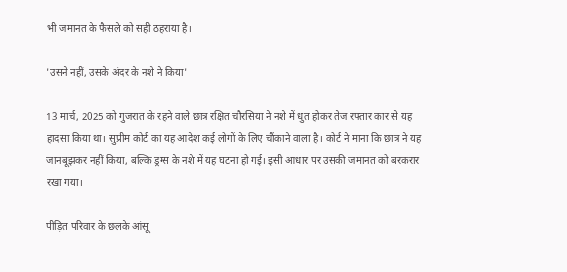भी जमानत के फैसले को सही ठहराया है।

'उसने नहीं, उसके अंदर के नशे ने किया'

13 मार्च, 2025 को गुजरात के रहने वाले छात्र रक्षित चौरसिया ने नशे में धुत होकर तेज रफ्तार कार से यह हादसा किया था। सुप्रीम कोर्ट का यह आदेश कई लोगों के लिए चौंकाने वाला है। कोर्ट ने माना कि छात्र ने यह जानबूझकर नहीं किया, बल्कि ड्रग्स के नशे में यह घटना हो गई। इसी आधार पर उसकी जमानत को बरकरार रखा गया।

पीड़ित परिवार के छलके आंसू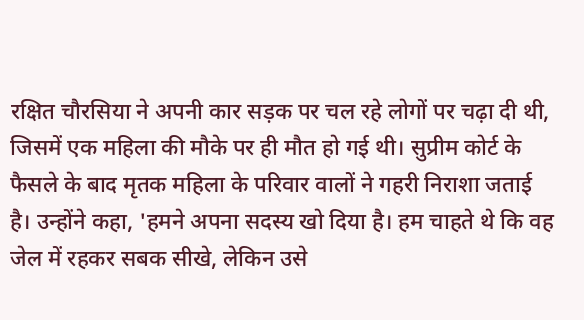रक्षित चौरसिया ने अपनी कार सड़क पर चल रहे लोगों पर चढ़ा दी थी, जिसमें एक महिला की मौके पर ही मौत हो गई थी। सुप्रीम कोर्ट के फैसले के बाद मृतक महिला के परिवार वालों ने गहरी निराशा जताई है। उन्होंने कहा, 'हमने अपना सदस्य खो दिया है। हम चाहते थे कि वह जेल में रहकर सबक सीखे, लेकिन उसे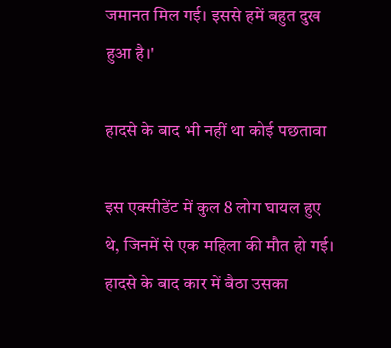जमानत मिल गई। इससे हमें बहुत दुख हुआ है।'

हादसे के बाद भी नहीं था कोई पछतावा

इस एक्सीडेंट में कुल 8 लोग घायल हुए थे, जिनमें से एक महिला की मौत हो गई। हादसे के बाद कार में बैठा उसका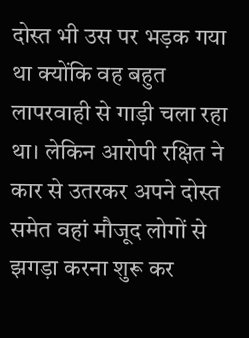दोस्त भी उस पर भड़क गया था क्योंकि वह बहुत लापरवाही से गाड़ी चला रहा था। लेकिन आरोपी रक्षित ने कार से उतरकर अपने दोस्त समेत वहां मौजूद लोगों से झगड़ा करना शुरू कर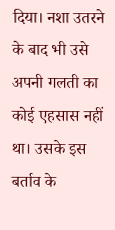दिया। नशा उतरने के बाद भी उसे अपनी गलती का कोई एहसास नहीं था। उसके इस बर्ताव के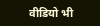वीडियो भी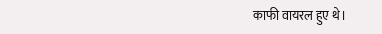काफी वायरल हुए थे।